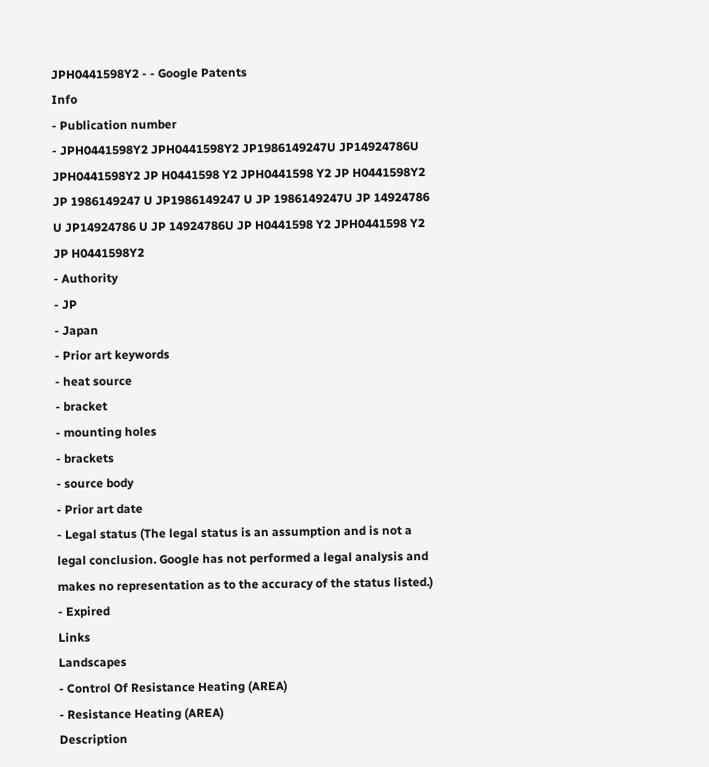JPH0441598Y2 - - Google Patents
Info
- Publication number
- JPH0441598Y2 JPH0441598Y2 JP1986149247U JP14924786U JPH0441598Y2 JP H0441598 Y2 JPH0441598 Y2 JP H0441598Y2 JP 1986149247 U JP1986149247 U JP 1986149247U JP 14924786 U JP14924786 U JP 14924786U JP H0441598 Y2 JPH0441598 Y2 JP H0441598Y2
- Authority
- JP
- Japan
- Prior art keywords
- heat source
- bracket
- mounting holes
- brackets
- source body
- Prior art date
- Legal status (The legal status is an assumption and is not a legal conclusion. Google has not performed a legal analysis and makes no representation as to the accuracy of the status listed.)
- Expired
Links
Landscapes
- Control Of Resistance Heating (AREA)
- Resistance Heating (AREA)
Description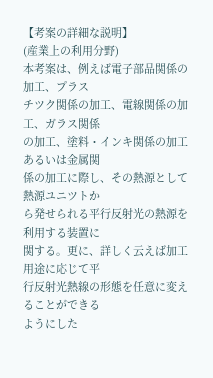【考案の詳細な説明】
(産業上の利用分野)
本考案は、例えば電子部品関係の加工、プラス
チツク関係の加工、電線関係の加工、ガラス関係
の加工、塗料・インキ関係の加工あるいは金属関
係の加工に際し、その熱源として熱源ユニツトか
ら発せられる平行反射光の熱源を利用する装置に
関する。更に、詳しく云えば加工用途に応じて平
行反射光熱線の形態を任意に変えることができる
ようにした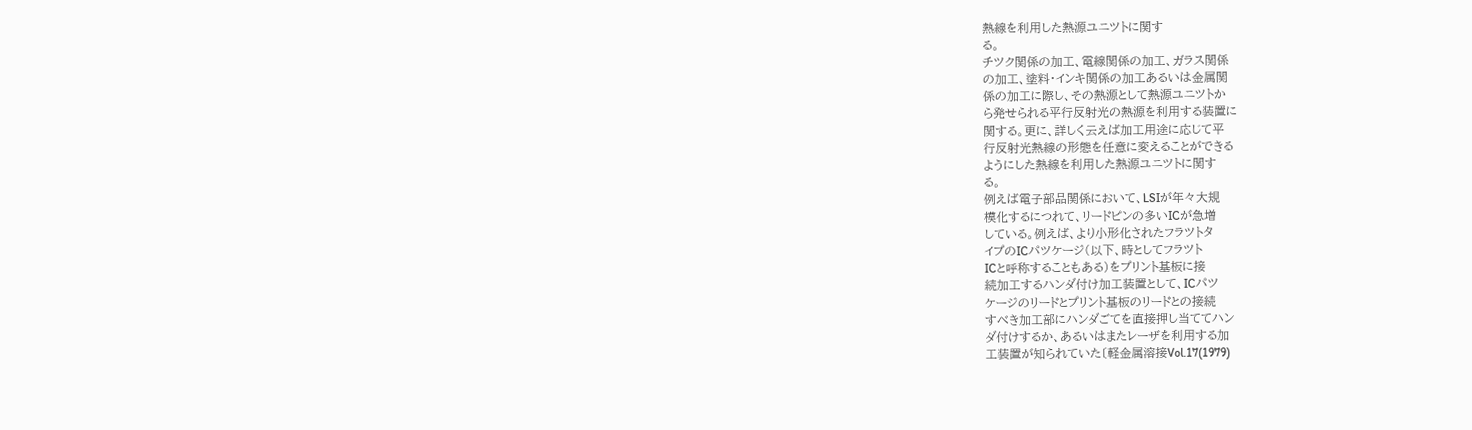熱線を利用した熱源ユニツトに関す
る。
チツク関係の加工、電線関係の加工、ガラス関係
の加工、塗料・インキ関係の加工あるいは金属関
係の加工に際し、その熱源として熱源ユニツトか
ら発せられる平行反射光の熱源を利用する装置に
関する。更に、詳しく云えば加工用途に応じて平
行反射光熱線の形態を任意に変えることができる
ようにした熱線を利用した熱源ユニツトに関す
る。
例えば電子部品関係において、LSIが年々大規
模化するにつれて、リードピンの多いICが急増
している。例えば、より小形化されたフラツトタ
イプのICパツケージ(以下、時としてフラツト
ICと呼称することもある)をプリント基板に接
続加工するハンダ付け加工装置として、ICパツ
ケージのリードとプリント基板のリードとの接続
すべき加工部にハンダごてを直接押し当ててハン
ダ付けするか、あるいはまたレーザを利用する加
工装置が知られていた〔軽金属溶接Vol.17(1979)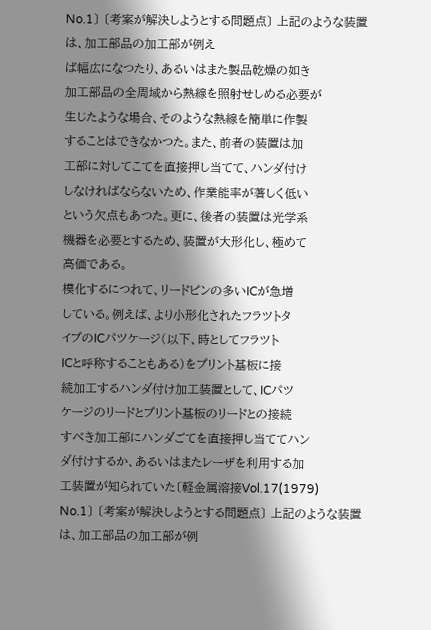No.1〕 〔考案が解決しようとする問題点〕 上記のような装置は、加工部品の加工部が例え
ば幅広になつたり、あるいはまた製品乾燥の如き
加工部品の全周域から熱線を照射せしめる必要が
生じたような場合、そのような熱線を簡単に作製
することはできなかつた。また、前者の装置は加
工部に対してこてを直接押し当てて、ハンダ付け
しなければならないため、作業能率が著しく低い
という欠点もあつた。更に、後者の装置は光学系
機器を必要とするため、装置が大形化し、極めて
高価である。
模化するにつれて、リードピンの多いICが急増
している。例えば、より小形化されたフラツトタ
イプのICパツケージ(以下、時としてフラツト
ICと呼称することもある)をプリント基板に接
続加工するハンダ付け加工装置として、ICパツ
ケージのリードとプリント基板のリードとの接続
すべき加工部にハンダごてを直接押し当ててハン
ダ付けするか、あるいはまたレーザを利用する加
工装置が知られていた〔軽金属溶接Vol.17(1979)
No.1〕 〔考案が解決しようとする問題点〕 上記のような装置は、加工部品の加工部が例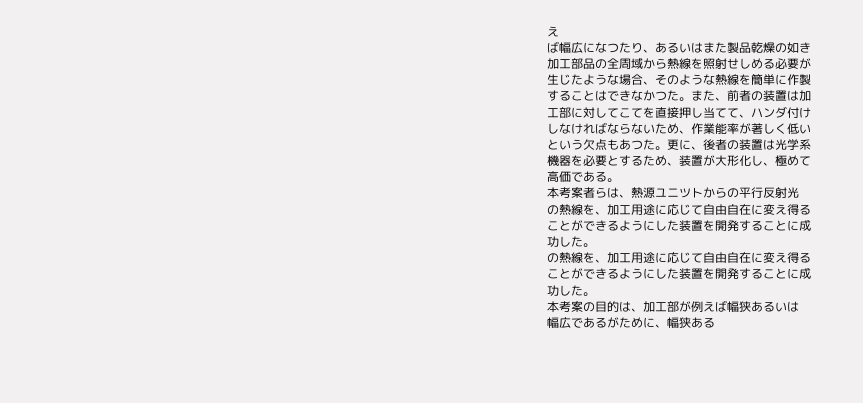え
ば幅広になつたり、あるいはまた製品乾燥の如き
加工部品の全周域から熱線を照射せしめる必要が
生じたような場合、そのような熱線を簡単に作製
することはできなかつた。また、前者の装置は加
工部に対してこてを直接押し当てて、ハンダ付け
しなければならないため、作業能率が著しく低い
という欠点もあつた。更に、後者の装置は光学系
機器を必要とするため、装置が大形化し、極めて
高価である。
本考案者らは、熱源ユニツトからの平行反射光
の熱線を、加工用途に応じて自由自在に変え得る
ことができるようにした装置を開発することに成
功した。
の熱線を、加工用途に応じて自由自在に変え得る
ことができるようにした装置を開発することに成
功した。
本考案の目的は、加工部が例えば幅狭あるいは
幅広であるがために、幅狭ある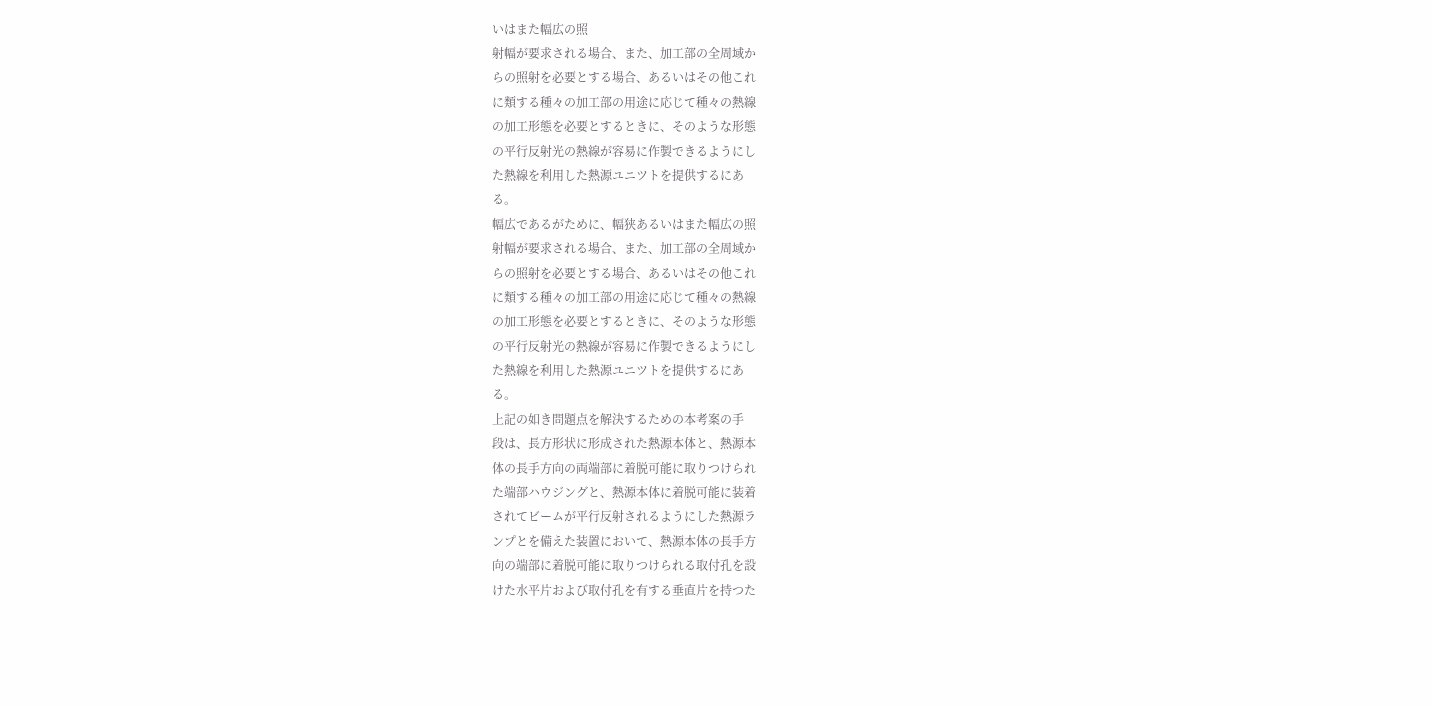いはまた幅広の照
射幅が要求される場合、また、加工部の全周域か
らの照射を必要とする場合、あるいはその他これ
に類する種々の加工部の用途に応じて種々の熱線
の加工形態を必要とするときに、そのような形態
の平行反射光の熱線が容易に作製できるようにし
た熱線を利用した熱源ユニツトを提供するにあ
る。
幅広であるがために、幅狭あるいはまた幅広の照
射幅が要求される場合、また、加工部の全周域か
らの照射を必要とする場合、あるいはその他これ
に類する種々の加工部の用途に応じて種々の熱線
の加工形態を必要とするときに、そのような形態
の平行反射光の熱線が容易に作製できるようにし
た熱線を利用した熱源ユニツトを提供するにあ
る。
上記の如き問題点を解決するための本考案の手
段は、長方形状に形成された熱源本体と、熱源本
体の長手方向の両端部に着脱可能に取りつけられ
た端部ハウジングと、熱源本体に着脱可能に装着
されてビームが平行反射されるようにした熱源ラ
ンプとを備えた装置において、熱源本体の長手方
向の端部に着脱可能に取りつけられる取付孔を設
けた水平片および取付孔を有する垂直片を持つた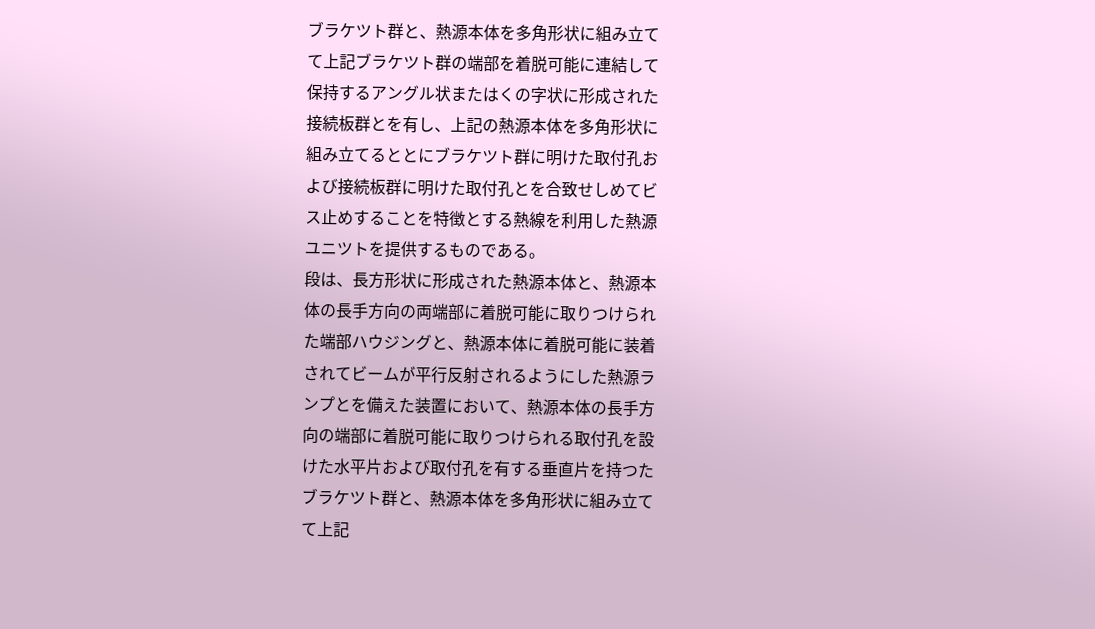ブラケツト群と、熱源本体を多角形状に組み立て
て上記ブラケツト群の端部を着脱可能に連結して
保持するアングル状またはくの字状に形成された
接続板群とを有し、上記の熱源本体を多角形状に
組み立てるととにブラケツト群に明けた取付孔お
よび接続板群に明けた取付孔とを合致せしめてビ
ス止めすることを特徴とする熱線を利用した熱源
ユニツトを提供するものである。
段は、長方形状に形成された熱源本体と、熱源本
体の長手方向の両端部に着脱可能に取りつけられ
た端部ハウジングと、熱源本体に着脱可能に装着
されてビームが平行反射されるようにした熱源ラ
ンプとを備えた装置において、熱源本体の長手方
向の端部に着脱可能に取りつけられる取付孔を設
けた水平片および取付孔を有する垂直片を持つた
ブラケツト群と、熱源本体を多角形状に組み立て
て上記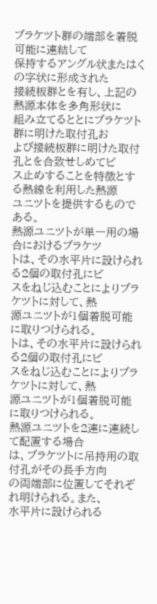ブラケツト群の端部を着脱可能に連結して
保持するアングル状またはくの字状に形成された
接続板群とを有し、上記の熱源本体を多角形状に
組み立てるととにブラケツト群に明けた取付孔お
よび接続板群に明けた取付孔とを合致せしめてビ
ス止めすることを特徴とする熱線を利用した熱源
ユニツトを提供するものである。
熱源ユニツトが単一用の場合におけるブラケツ
トは、その水平片に設けられる2個の取付孔にビ
スをねじ込むことによりブラケツトに対して、熱
源ユニツトが1個着脱可能に取りつけられる。
トは、その水平片に設けられる2個の取付孔にビ
スをねじ込むことによりブラケツトに対して、熱
源ユニツトが1個着脱可能に取りつけられる。
熱源ユニツトを2連に連続して配置する場合
は、ブラケツトに吊持用の取付孔がその長手方向
の両端部に位置してそれぞれ明けられる。また、
水平片に設けられる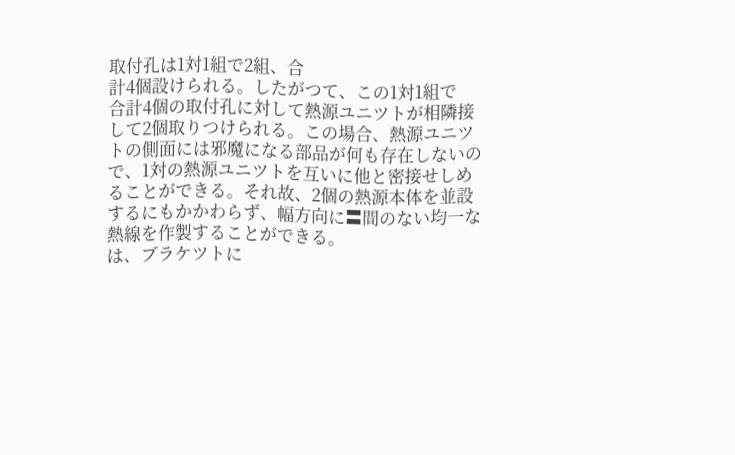取付孔は1対1組で2組、合
計4個設けられる。したがつて、この1対1組で
合計4個の取付孔に対して熱源ユニツトが相隣接
して2個取りつけられる。この場合、熱源ユニツ
トの側面には邪魔になる部品が何も存在しないの
で、1対の熱源ユニツトを互いに他と密接せしめ
ることができる。それ故、2個の熱源本体を並設
するにもかかわらず、幅方向に〓間のない均一な
熱線を作製することができる。
は、ブラケツトに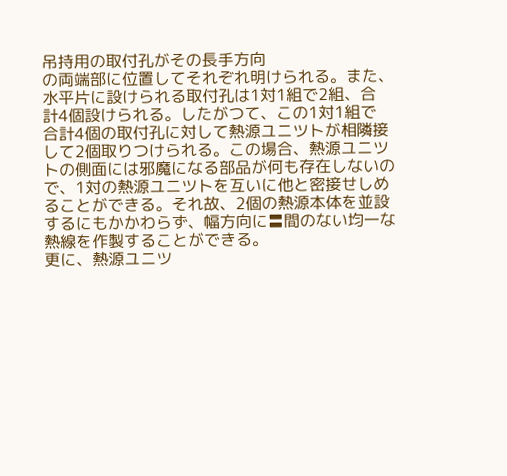吊持用の取付孔がその長手方向
の両端部に位置してそれぞれ明けられる。また、
水平片に設けられる取付孔は1対1組で2組、合
計4個設けられる。したがつて、この1対1組で
合計4個の取付孔に対して熱源ユニツトが相隣接
して2個取りつけられる。この場合、熱源ユニツ
トの側面には邪魔になる部品が何も存在しないの
で、1対の熱源ユニツトを互いに他と密接せしめ
ることができる。それ故、2個の熱源本体を並設
するにもかかわらず、幅方向に〓間のない均一な
熱線を作製することができる。
更に、熱源ユニツ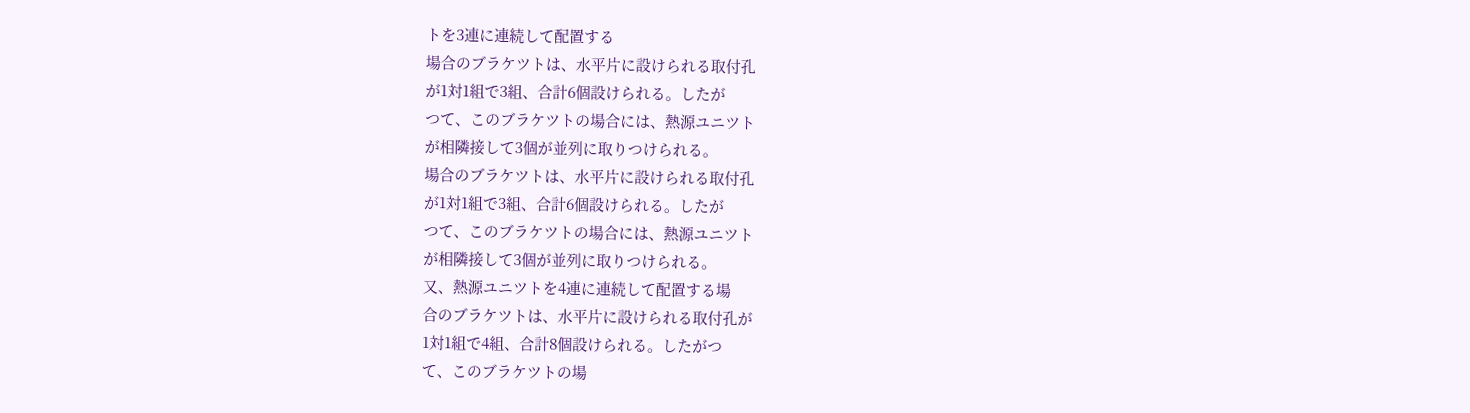トを3連に連続して配置する
場合のブラケツトは、水平片に設けられる取付孔
が1対1組で3組、合計6個設けられる。したが
つて、このブラケツトの場合には、熱源ユニツト
が相隣接して3個が並列に取りつけられる。
場合のブラケツトは、水平片に設けられる取付孔
が1対1組で3組、合計6個設けられる。したが
つて、このブラケツトの場合には、熱源ユニツト
が相隣接して3個が並列に取りつけられる。
又、熱源ユニツトを4連に連続して配置する場
合のブラケツトは、水平片に設けられる取付孔が
1対1組で4組、合計8個設けられる。したがつ
て、このブラケツトの場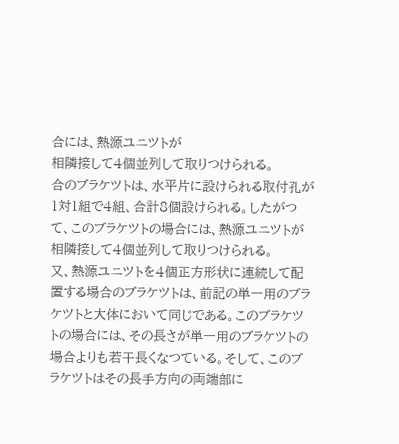合には、熱源ユニツトが
相隣接して4個並列して取りつけられる。
合のブラケツトは、水平片に設けられる取付孔が
1対1組で4組、合計8個設けられる。したがつ
て、このブラケツトの場合には、熱源ユニツトが
相隣接して4個並列して取りつけられる。
又、熱源ユニツトを4個正方形状に連続して配
置する場合のブラケツトは、前記の単一用のブラ
ケツトと大体において同じである。このブラケツ
トの場合には、その長さが単一用のブラケツトの
場合よりも若干長くなつている。そして、このブ
ラケツトはその長手方向の両端部に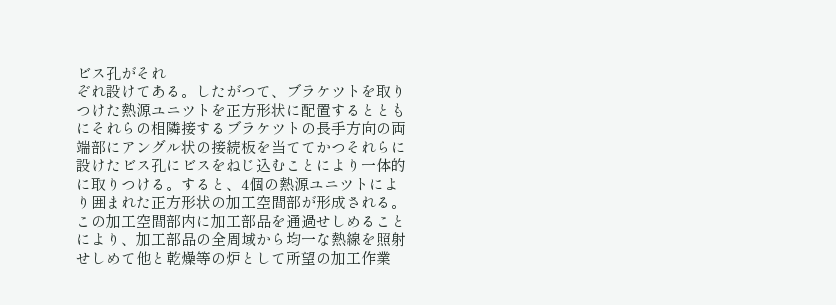ビス孔がそれ
ぞれ設けてある。したがつて、ブラケツトを取り
つけた熱源ユニツトを正方形状に配置するととも
にそれらの相隣接するブラケツトの長手方向の両
端部にアングル状の接続板を当ててかつそれらに
設けたビス孔にビスをねじ込むことにより一体的
に取りつける。すると、4個の熱源ユニツトによ
り囲まれた正方形状の加工空間部が形成される。
この加工空間部内に加工部品を通過せしめること
により、加工部品の全周域から均一な熱線を照射
せしめて他と乾燥等の炉として所望の加工作業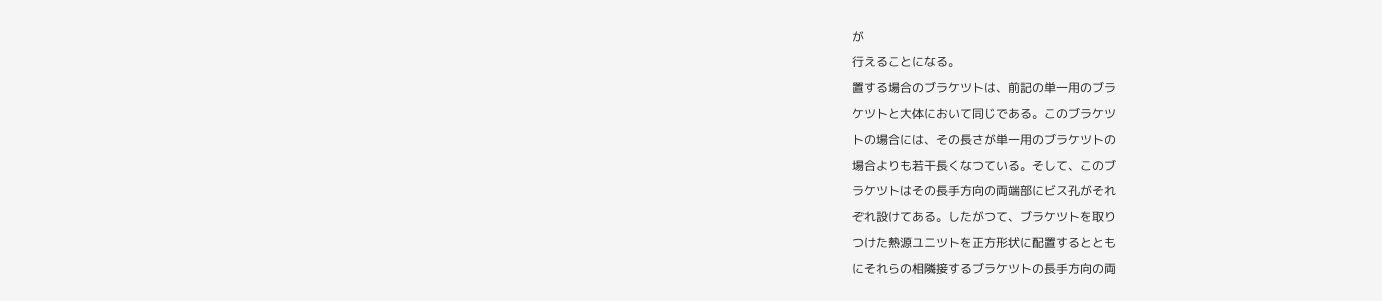が
行えることになる。
置する場合のブラケツトは、前記の単一用のブラ
ケツトと大体において同じである。このブラケツ
トの場合には、その長さが単一用のブラケツトの
場合よりも若干長くなつている。そして、このブ
ラケツトはその長手方向の両端部にビス孔がそれ
ぞれ設けてある。したがつて、ブラケツトを取り
つけた熱源ユニツトを正方形状に配置するととも
にそれらの相隣接するブラケツトの長手方向の両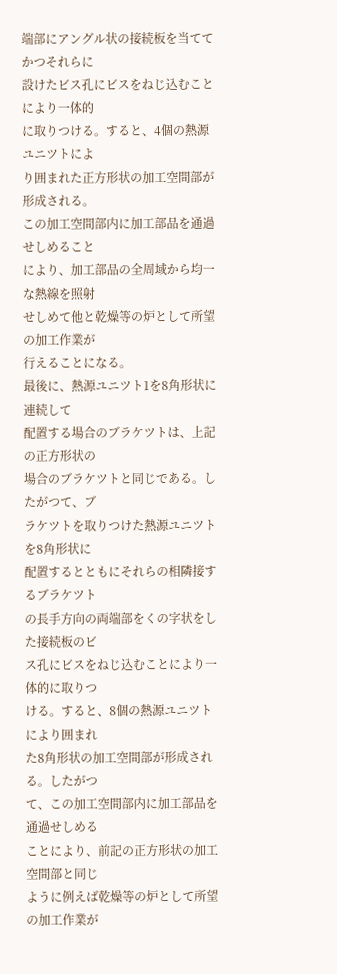端部にアングル状の接続板を当ててかつそれらに
設けたビス孔にビスをねじ込むことにより一体的
に取りつける。すると、4個の熱源ユニツトによ
り囲まれた正方形状の加工空間部が形成される。
この加工空間部内に加工部品を通過せしめること
により、加工部品の全周域から均一な熱線を照射
せしめて他と乾燥等の炉として所望の加工作業が
行えることになる。
最後に、熱源ユニツト1を8角形状に連続して
配置する場合のブラケツトは、上記の正方形状の
場合のブラケツトと同じである。したがつて、ブ
ラケツトを取りつけた熱源ユニツトを8角形状に
配置するとともにそれらの相隣接するブラケツト
の長手方向の両端部をくの字状をした接続板のビ
ス孔にビスをねじ込むことにより一体的に取りつ
ける。すると、8個の熱源ユニツトにより囲まれ
た8角形状の加工空間部が形成される。したがつ
て、この加工空間部内に加工部品を通過せしめる
ことにより、前記の正方形状の加工空間部と同じ
ように例えば乾燥等の炉として所望の加工作業が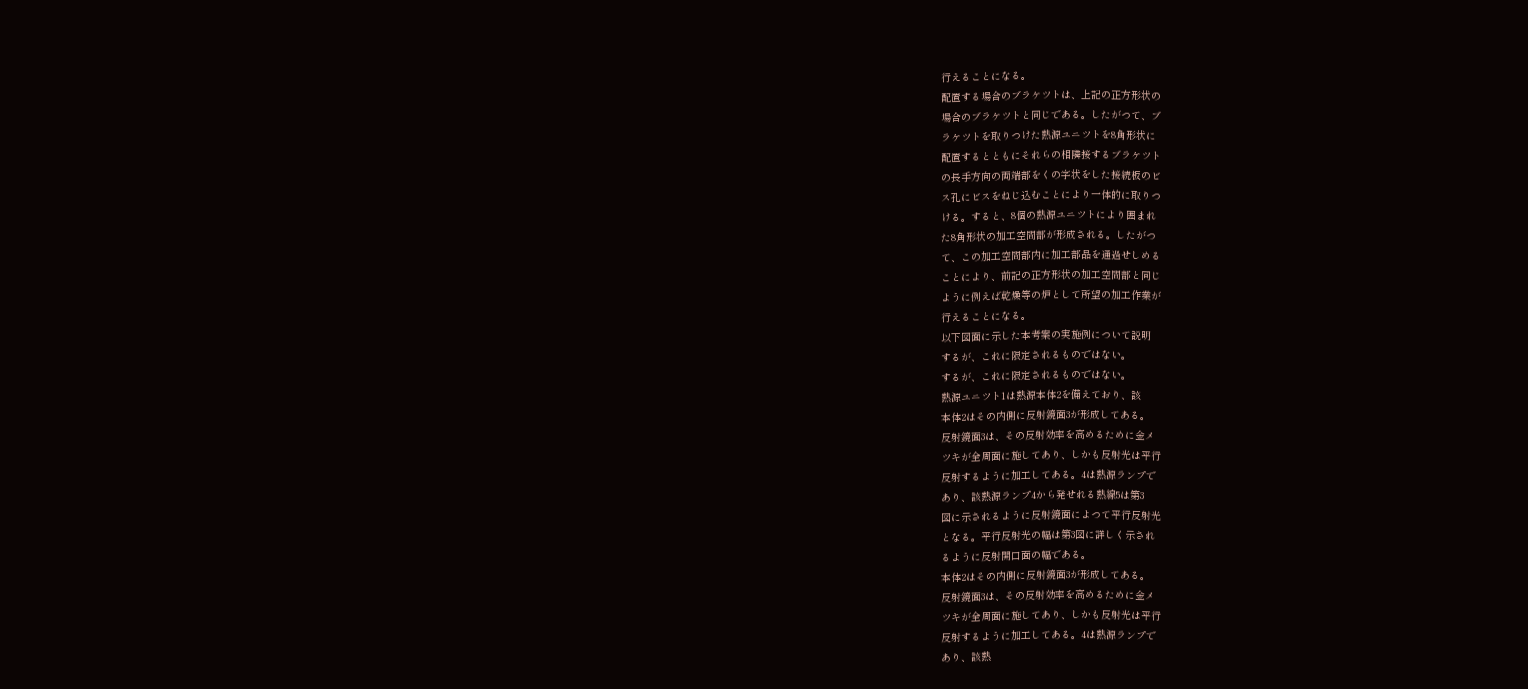行えることになる。
配置する場合のブラケツトは、上記の正方形状の
場合のブラケツトと同じである。したがつて、ブ
ラケツトを取りつけた熱源ユニツトを8角形状に
配置するとともにそれらの相隣接するブラケツト
の長手方向の両端部をくの字状をした接続板のビ
ス孔にビスをねじ込むことにより一体的に取りつ
ける。すると、8個の熱源ユニツトにより囲まれ
た8角形状の加工空間部が形成される。したがつ
て、この加工空間部内に加工部品を通過せしめる
ことにより、前記の正方形状の加工空間部と同じ
ように例えば乾燥等の炉として所望の加工作業が
行えることになる。
以下図面に示した本考案の実施例について説明
するが、これに限定されるものではない。
するが、これに限定されるものではない。
熱源ユニツト1は熱源本体2を備えており、該
本体2はその内側に反射鏡面3が形成してある。
反射鏡面3は、その反射効率を高めるために金メ
ツキが全周面に施してあり、しかも反射光は平行
反射するように加工してある。4は熱源ランプで
あり、該熱源ランプ4から発せれる熱線5は第3
図に示されるように反射鏡面によつて平行反射光
となる。平行反射光の幅は第3図に詳しく示され
るように反射開口面の幅である。
本体2はその内側に反射鏡面3が形成してある。
反射鏡面3は、その反射効率を高めるために金メ
ツキが全周面に施してあり、しかも反射光は平行
反射するように加工してある。4は熱源ランプで
あり、該熱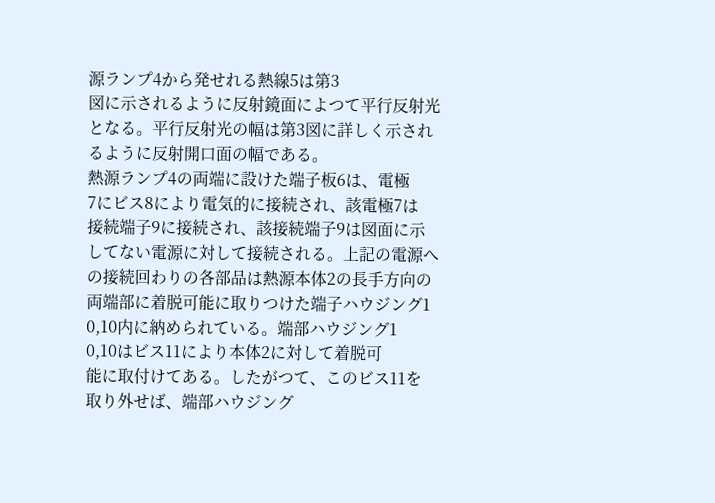源ランプ4から発せれる熱線5は第3
図に示されるように反射鏡面によつて平行反射光
となる。平行反射光の幅は第3図に詳しく示され
るように反射開口面の幅である。
熱源ランプ4の両端に設けた端子板6は、電極
7にビス8により電気的に接続され、該電極7は
接続端子9に接続され、該接続端子9は図面に示
してない電源に対して接続される。上記の電源へ
の接続回わりの各部品は熱源本体2の長手方向の
両端部に着脱可能に取りつけた端子ハウジング1
0,10内に納められている。端部ハウジング1
0,10はビス11により本体2に対して着脱可
能に取付けてある。したがつて、このビス11を
取り外せば、端部ハウジング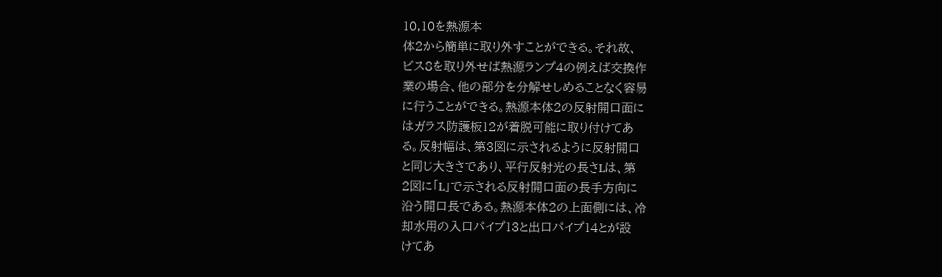10,10を熱源本
体2から簡単に取り外すことができる。それ故、
ビス8を取り外せば熱源ランプ4の例えば交換作
業の場合、他の部分を分解せしめることなく容易
に行うことができる。熱源本体2の反射開口面に
はガラス防護板12が着脱可能に取り付けてあ
る。反射幅は、第3図に示されるように反射開口
と同じ大きさであり、平行反射光の長さLは、第
2図に「L」で示される反射開口面の長手方向に
沿う開口長である。熱源本体2の上面側には、冷
却水用の入口パイプ13と出口パイプ14とが設
けてあ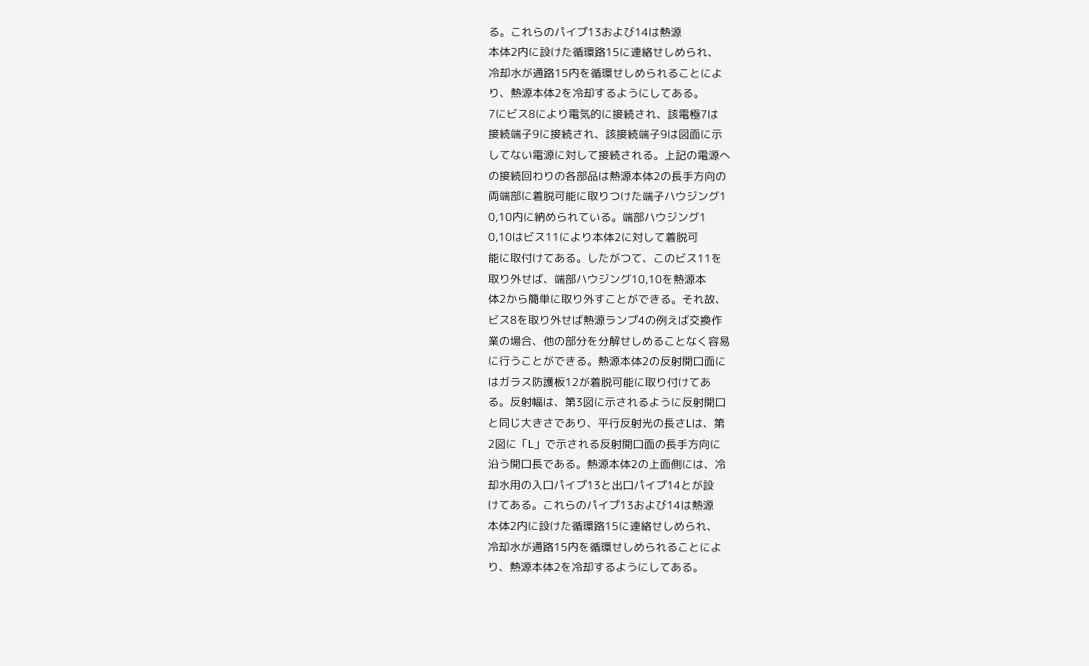る。これらのパイプ13および14は熱源
本体2内に設けた循環路15に連絡せしめられ、
冷却水が通路15内を循環せしめられることによ
り、熱源本体2を冷却するようにしてある。
7にビス8により電気的に接続され、該電極7は
接続端子9に接続され、該接続端子9は図面に示
してない電源に対して接続される。上記の電源へ
の接続回わりの各部品は熱源本体2の長手方向の
両端部に着脱可能に取りつけた端子ハウジング1
0,10内に納められている。端部ハウジング1
0,10はビス11により本体2に対して着脱可
能に取付けてある。したがつて、このビス11を
取り外せば、端部ハウジング10,10を熱源本
体2から簡単に取り外すことができる。それ故、
ビス8を取り外せば熱源ランプ4の例えば交換作
業の場合、他の部分を分解せしめることなく容易
に行うことができる。熱源本体2の反射開口面に
はガラス防護板12が着脱可能に取り付けてあ
る。反射幅は、第3図に示されるように反射開口
と同じ大きさであり、平行反射光の長さLは、第
2図に「L」で示される反射開口面の長手方向に
沿う開口長である。熱源本体2の上面側には、冷
却水用の入口パイプ13と出口パイプ14とが設
けてある。これらのパイプ13および14は熱源
本体2内に設けた循環路15に連絡せしめられ、
冷却水が通路15内を循環せしめられることによ
り、熱源本体2を冷却するようにしてある。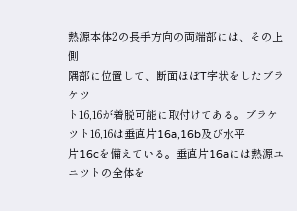熱源本体2の長手方向の両端部には、その上側
隅部に位置して、断面ほぼT字状をしたブラケツ
ト16,16が着脱可能に取付けてある。ブラケ
ツト16,16は垂直片16a,16b及び水平
片16cを備えている。垂直片16aには熱源ユ
ニツトの全体を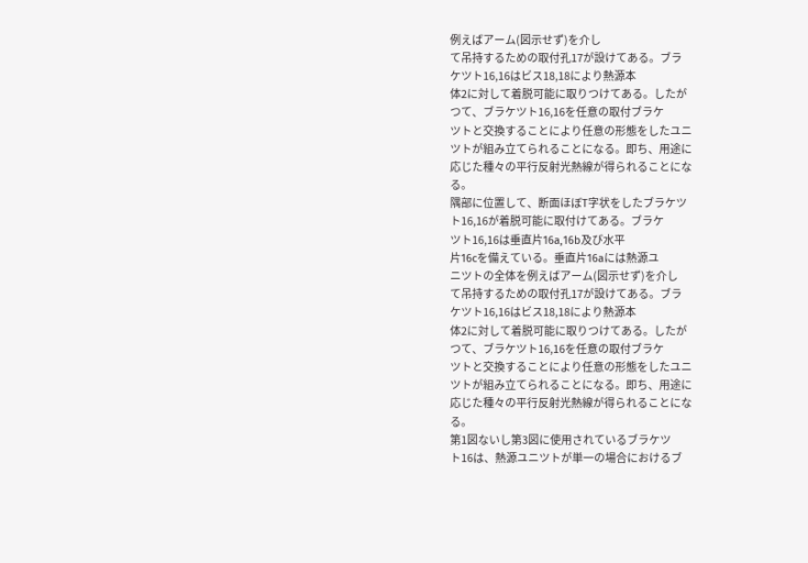例えばアーム(図示せず)を介し
て吊持するための取付孔17が設けてある。ブラ
ケツト16,16はビス18,18により熱源本
体2に対して着脱可能に取りつけてある。したが
つて、ブラケツト16,16を任意の取付ブラケ
ツトと交換することにより任意の形態をしたユニ
ツトが組み立てられることになる。即ち、用途に
応じた種々の平行反射光熱線が得られることにな
る。
隅部に位置して、断面ほぼT字状をしたブラケツ
ト16,16が着脱可能に取付けてある。ブラケ
ツト16,16は垂直片16a,16b及び水平
片16cを備えている。垂直片16aには熱源ユ
ニツトの全体を例えばアーム(図示せず)を介し
て吊持するための取付孔17が設けてある。ブラ
ケツト16,16はビス18,18により熱源本
体2に対して着脱可能に取りつけてある。したが
つて、ブラケツト16,16を任意の取付ブラケ
ツトと交換することにより任意の形態をしたユニ
ツトが組み立てられることになる。即ち、用途に
応じた種々の平行反射光熱線が得られることにな
る。
第1図ないし第3図に使用されているブラケツ
ト16は、熱源ユニツトが単一の場合におけるブ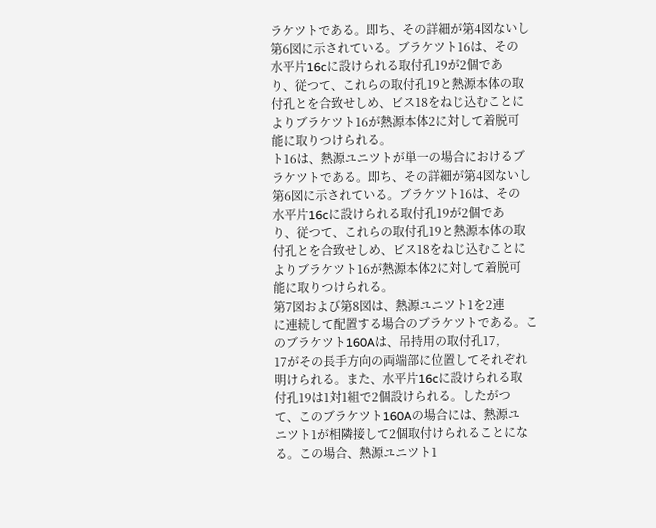ラケツトである。即ち、その詳細が第4図ないし
第6図に示されている。ブラケツト16は、その
水平片16cに設けられる取付孔19が2個であ
り、従つて、これらの取付孔19と熱源本体の取
付孔とを合致せしめ、ビス18をねじ込むことに
よりブラケツト16が熱源本体2に対して着脱可
能に取りつけられる。
ト16は、熱源ユニツトが単一の場合におけるブ
ラケツトである。即ち、その詳細が第4図ないし
第6図に示されている。ブラケツト16は、その
水平片16cに設けられる取付孔19が2個であ
り、従つて、これらの取付孔19と熱源本体の取
付孔とを合致せしめ、ビス18をねじ込むことに
よりブラケツト16が熱源本体2に対して着脱可
能に取りつけられる。
第7図および第8図は、熱源ユニツト1を2連
に連続して配置する場合のブラケツトである。こ
のブラケツト160Aは、吊持用の取付孔17,
17がその長手方向の両端部に位置してそれぞれ
明けられる。また、水平片16cに設けられる取
付孔19は1対1組で2個設けられる。したがつ
て、このブラケツト160Aの場合には、熱源ユ
ニツト1が相隣接して2個取付けられることにな
る。この場合、熱源ユニツト1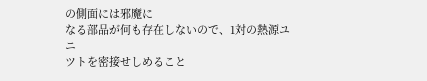の側面には邪魔に
なる部品が何も存在しないので、1対の熱源ユニ
ツトを密接せしめること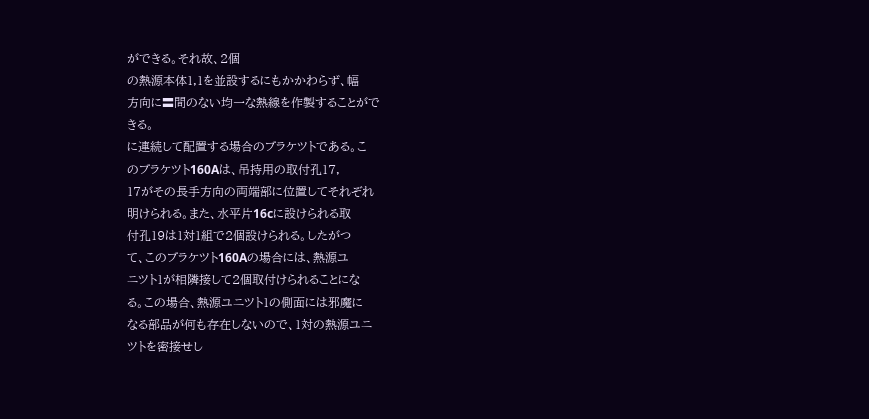ができる。それ故、2個
の熱源本体1,1を並設するにもかかわらず、幅
方向に〓間のない均一な熱線を作製することがで
きる。
に連続して配置する場合のブラケツトである。こ
のブラケツト160Aは、吊持用の取付孔17,
17がその長手方向の両端部に位置してそれぞれ
明けられる。また、水平片16cに設けられる取
付孔19は1対1組で2個設けられる。したがつ
て、このブラケツト160Aの場合には、熱源ユ
ニツト1が相隣接して2個取付けられることにな
る。この場合、熱源ユニツト1の側面には邪魔に
なる部品が何も存在しないので、1対の熱源ユニ
ツトを密接せし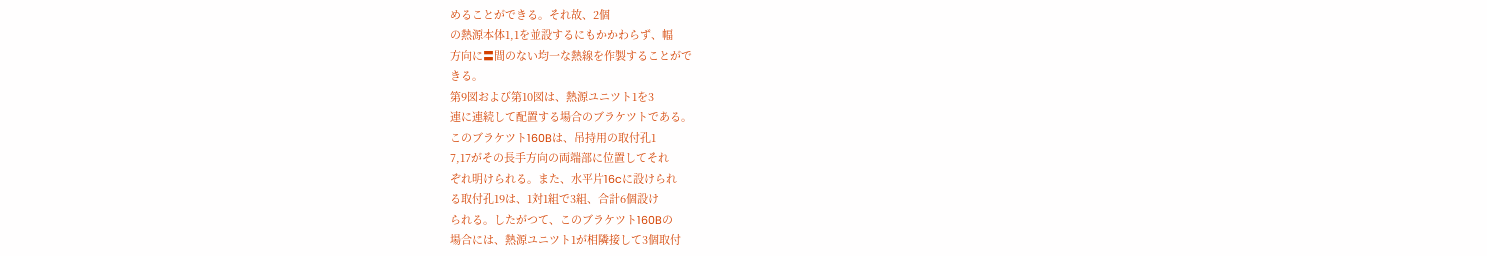めることができる。それ故、2個
の熱源本体1,1を並設するにもかかわらず、幅
方向に〓間のない均一な熱線を作製することがで
きる。
第9図および第10図は、熱源ユニツト1を3
連に連続して配置する場合のブラケツトである。
このブラケツト160Bは、吊持用の取付孔1
7,17がその長手方向の両端部に位置してそれ
ぞれ明けられる。また、水平片16cに設けられ
る取付孔19は、1対1組で3組、合計6個設け
られる。したがつて、このブラケツト160Bの
場合には、熱源ユニツト1が相隣接して3個取付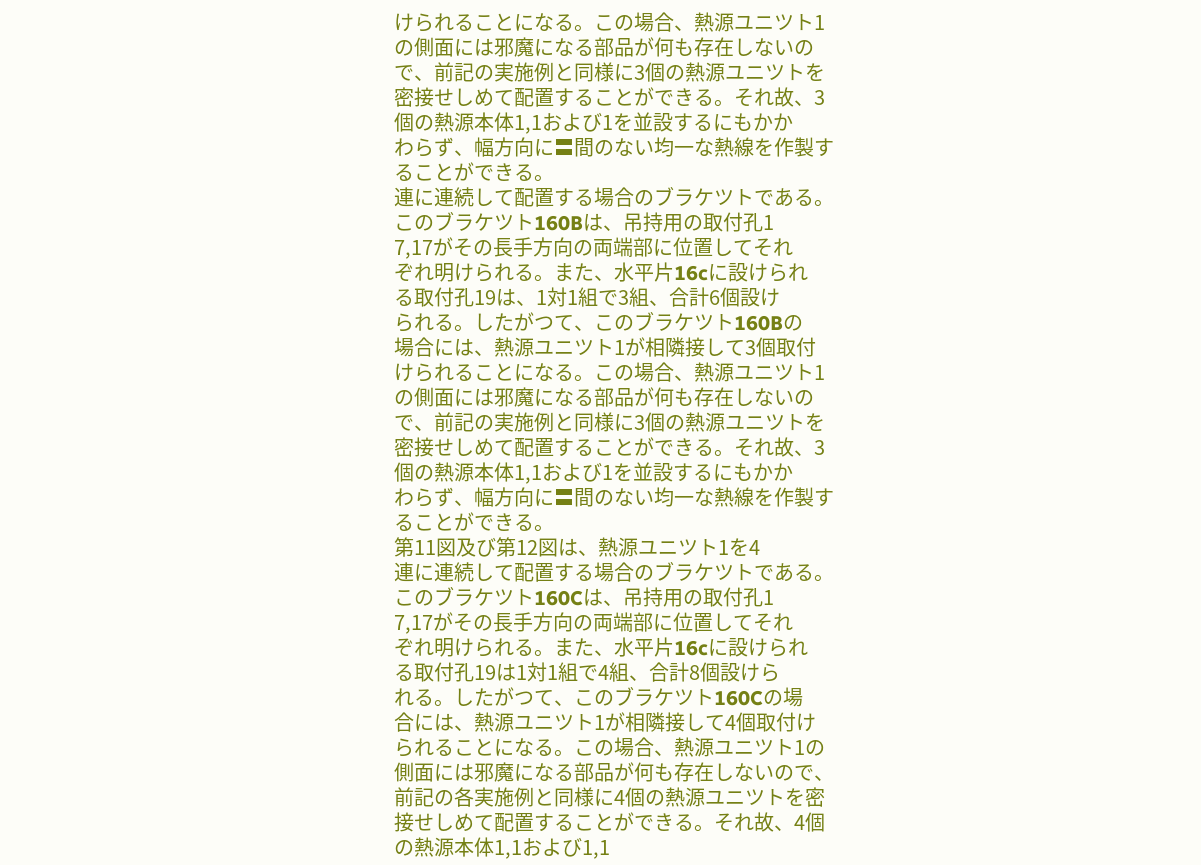けられることになる。この場合、熱源ユニツト1
の側面には邪魔になる部品が何も存在しないの
で、前記の実施例と同様に3個の熱源ユニツトを
密接せしめて配置することができる。それ故、3
個の熱源本体1,1および1を並設するにもかか
わらず、幅方向に〓間のない均一な熱線を作製す
ることができる。
連に連続して配置する場合のブラケツトである。
このブラケツト160Bは、吊持用の取付孔1
7,17がその長手方向の両端部に位置してそれ
ぞれ明けられる。また、水平片16cに設けられ
る取付孔19は、1対1組で3組、合計6個設け
られる。したがつて、このブラケツト160Bの
場合には、熱源ユニツト1が相隣接して3個取付
けられることになる。この場合、熱源ユニツト1
の側面には邪魔になる部品が何も存在しないの
で、前記の実施例と同様に3個の熱源ユニツトを
密接せしめて配置することができる。それ故、3
個の熱源本体1,1および1を並設するにもかか
わらず、幅方向に〓間のない均一な熱線を作製す
ることができる。
第11図及び第12図は、熱源ユニツト1を4
連に連続して配置する場合のブラケツトである。
このブラケツト160Cは、吊持用の取付孔1
7,17がその長手方向の両端部に位置してそれ
ぞれ明けられる。また、水平片16cに設けられ
る取付孔19は1対1組で4組、合計8個設けら
れる。したがつて、このブラケツト160Cの場
合には、熱源ユニツト1が相隣接して4個取付け
られることになる。この場合、熱源ユニツト1の
側面には邪魔になる部品が何も存在しないので、
前記の各実施例と同様に4個の熱源ユニツトを密
接せしめて配置することができる。それ故、4個
の熱源本体1,1および1,1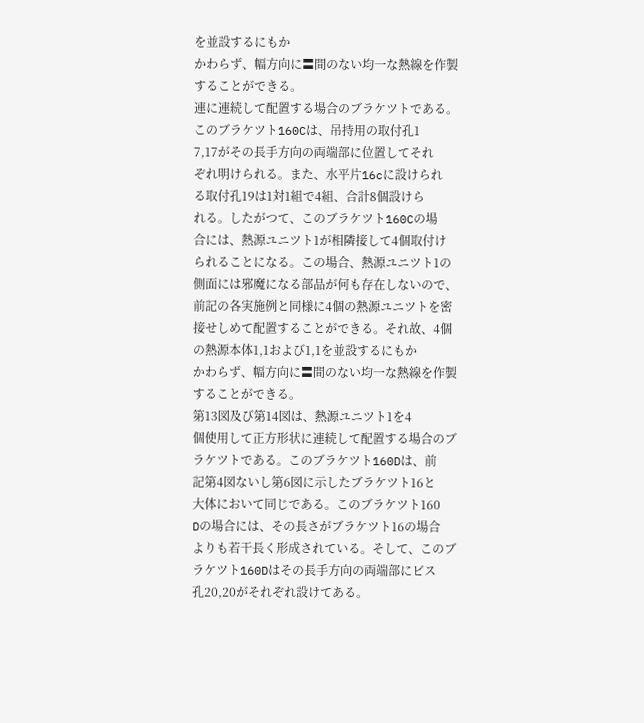を並設するにもか
かわらず、幅方向に〓間のない均一な熱線を作製
することができる。
連に連続して配置する場合のブラケツトである。
このブラケツト160Cは、吊持用の取付孔1
7,17がその長手方向の両端部に位置してそれ
ぞれ明けられる。また、水平片16cに設けられ
る取付孔19は1対1組で4組、合計8個設けら
れる。したがつて、このブラケツト160Cの場
合には、熱源ユニツト1が相隣接して4個取付け
られることになる。この場合、熱源ユニツト1の
側面には邪魔になる部品が何も存在しないので、
前記の各実施例と同様に4個の熱源ユニツトを密
接せしめて配置することができる。それ故、4個
の熱源本体1,1および1,1を並設するにもか
かわらず、幅方向に〓間のない均一な熱線を作製
することができる。
第13図及び第14図は、熱源ユニツト1を4
個使用して正方形状に連続して配置する場合のブ
ラケツトである。このブラケツト160Dは、前
記第4図ないし第6図に示したブラケツト16と
大体において同じである。このブラケツト160
Dの場合には、その長さがブラケツト16の場合
よりも若干長く形成されている。そして、このブ
ラケツト160Dはその長手方向の両端部にビス
孔20,20がそれぞれ設けてある。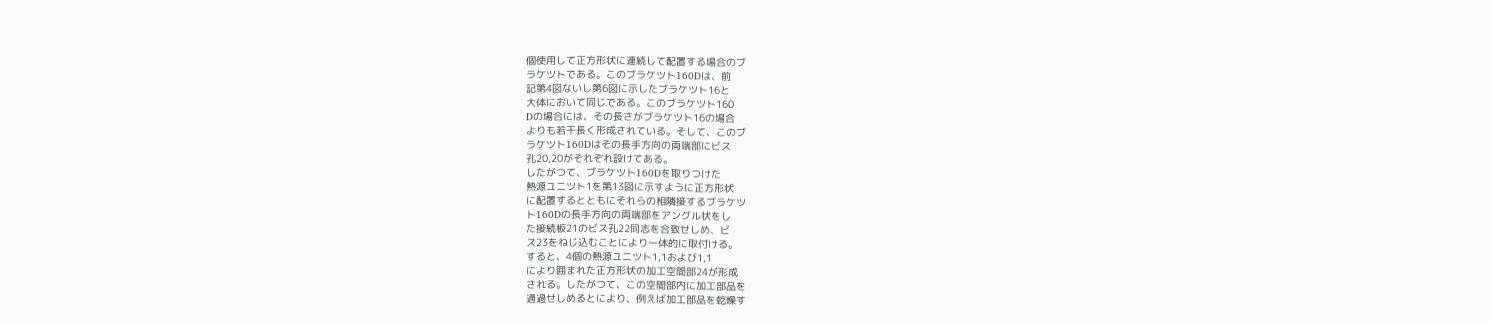個使用して正方形状に連続して配置する場合のブ
ラケツトである。このブラケツト160Dは、前
記第4図ないし第6図に示したブラケツト16と
大体において同じである。このブラケツト160
Dの場合には、その長さがブラケツト16の場合
よりも若干長く形成されている。そして、このブ
ラケツト160Dはその長手方向の両端部にビス
孔20,20がそれぞれ設けてある。
したがつて、ブラケツト160Dを取りつけた
熱源ユニツト1を第13図に示すように正方形状
に配置するとともにそれらの相隣接するブラケツ
ト160Dの長手方向の両端部をアングル状をし
た接続板21のビス孔22同志を合致せしめ、ビ
ス23をねじ込むことにより一体的に取付ける。
すると、4個の熱源ユニツト1,1および1,1
により囲まれた正方形状の加工空間部24が形成
される。したがつて、この空間部内に加工部品を
通過せしめるとにより、例えば加工部品を乾燥す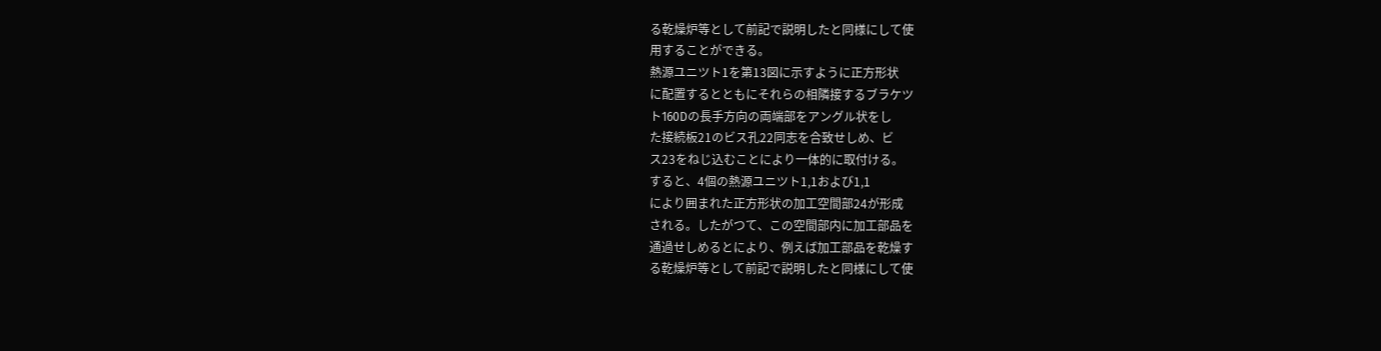る乾燥炉等として前記で説明したと同様にして使
用することができる。
熱源ユニツト1を第13図に示すように正方形状
に配置するとともにそれらの相隣接するブラケツ
ト160Dの長手方向の両端部をアングル状をし
た接続板21のビス孔22同志を合致せしめ、ビ
ス23をねじ込むことにより一体的に取付ける。
すると、4個の熱源ユニツト1,1および1,1
により囲まれた正方形状の加工空間部24が形成
される。したがつて、この空間部内に加工部品を
通過せしめるとにより、例えば加工部品を乾燥す
る乾燥炉等として前記で説明したと同様にして使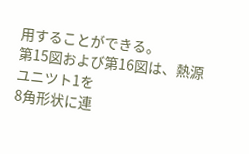用することができる。
第15図および第16図は、熱源ユニツト1を
8角形状に連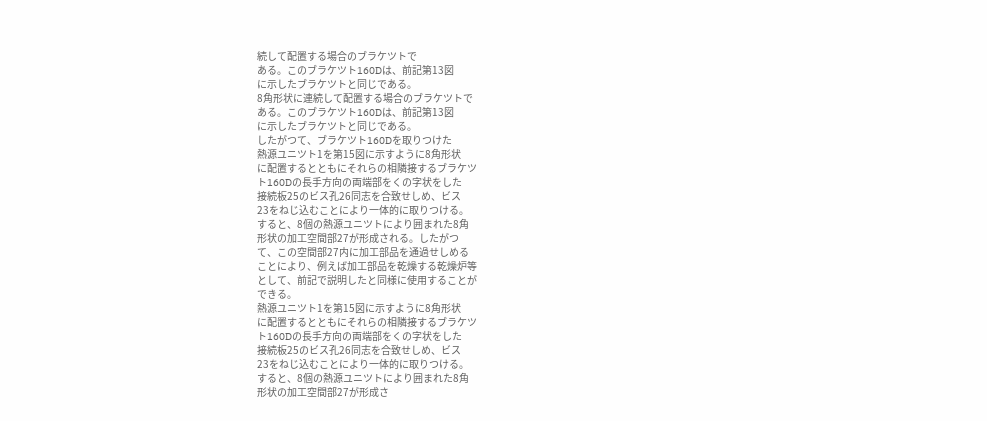続して配置する場合のブラケツトで
ある。このブラケツト160Dは、前記第13図
に示したブラケツトと同じである。
8角形状に連続して配置する場合のブラケツトで
ある。このブラケツト160Dは、前記第13図
に示したブラケツトと同じである。
したがつて、ブラケツト160Dを取りつけた
熱源ユニツト1を第15図に示すように8角形状
に配置するとともにそれらの相隣接するブラケツ
ト160Dの長手方向の両端部をくの字状をした
接続板25のビス孔26同志を合致せしめ、ビス
23をねじ込むことにより一体的に取りつける。
すると、8個の熱源ユニツトにより囲まれた8角
形状の加工空間部27が形成される。したがつ
て、この空間部27内に加工部品を通過せしめる
ことにより、例えば加工部品を乾燥する乾燥炉等
として、前記で説明したと同様に使用することが
できる。
熱源ユニツト1を第15図に示すように8角形状
に配置するとともにそれらの相隣接するブラケツ
ト160Dの長手方向の両端部をくの字状をした
接続板25のビス孔26同志を合致せしめ、ビス
23をねじ込むことにより一体的に取りつける。
すると、8個の熱源ユニツトにより囲まれた8角
形状の加工空間部27が形成さ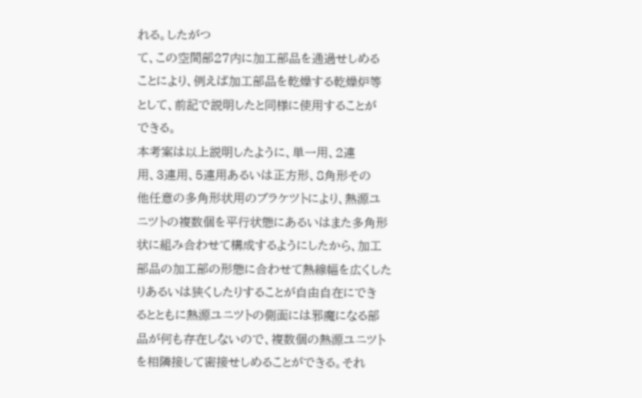れる。したがつ
て、この空間部27内に加工部品を通過せしめる
ことにより、例えば加工部品を乾燥する乾燥炉等
として、前記で説明したと同様に使用することが
できる。
本考案は以上説明したように、単一用、2連
用、3連用、5連用あるいは正方形、8角形その
他任意の多角形状用のブラケツトにより、熱源ユ
ニツトの複数個を平行状態にあるいはまた多角形
状に組み合わせて構成するようにしたから、加工
部品の加工部の形態に合わせて熱線幅を広くした
りあるいは狭くしたりすることが自由自在にでき
るとともに熱源ユニツトの側面には邪魔になる部
品が何も存在しないので、複数個の熱源ユニツト
を相隣接して密接せしめることができる。それ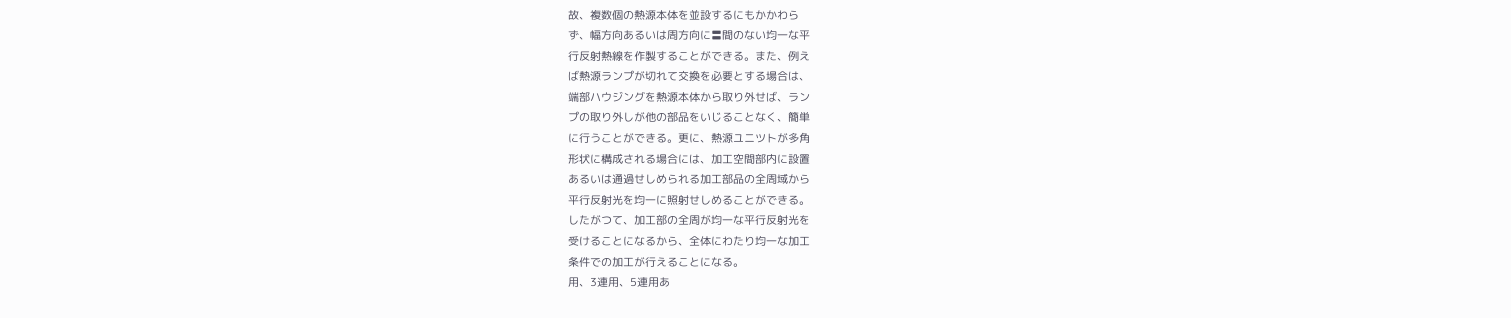故、複数個の熱源本体を並設するにもかかわら
ず、幅方向あるいは周方向に〓間のない均一な平
行反射熱線を作製することができる。また、例え
ば熱源ランプが切れて交換を必要とする場合は、
端部ハウジングを熱源本体から取り外せば、ラン
プの取り外しが他の部品をいじることなく、簡単
に行うことができる。更に、熱源ユニツトが多角
形状に構成される場合には、加工空間部内に設置
あるいは通過せしめられる加工部品の全周域から
平行反射光を均一に照射せしめることができる。
したがつて、加工部の全周が均一な平行反射光を
受けることになるから、全体にわたり均一な加工
条件での加工が行えることになる。
用、3連用、5連用あ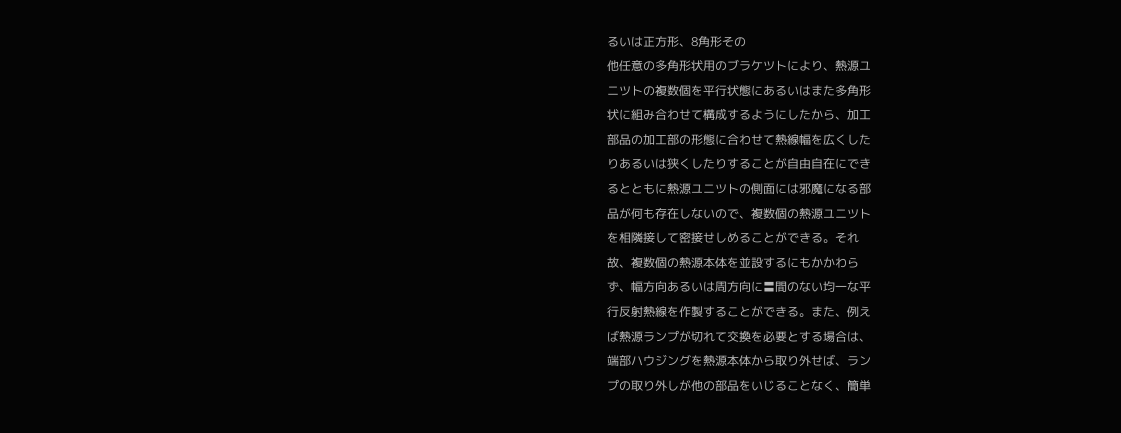るいは正方形、8角形その
他任意の多角形状用のブラケツトにより、熱源ユ
ニツトの複数個を平行状態にあるいはまた多角形
状に組み合わせて構成するようにしたから、加工
部品の加工部の形態に合わせて熱線幅を広くした
りあるいは狭くしたりすることが自由自在にでき
るとともに熱源ユニツトの側面には邪魔になる部
品が何も存在しないので、複数個の熱源ユニツト
を相隣接して密接せしめることができる。それ
故、複数個の熱源本体を並設するにもかかわら
ず、幅方向あるいは周方向に〓間のない均一な平
行反射熱線を作製することができる。また、例え
ば熱源ランプが切れて交換を必要とする場合は、
端部ハウジングを熱源本体から取り外せば、ラン
プの取り外しが他の部品をいじることなく、簡単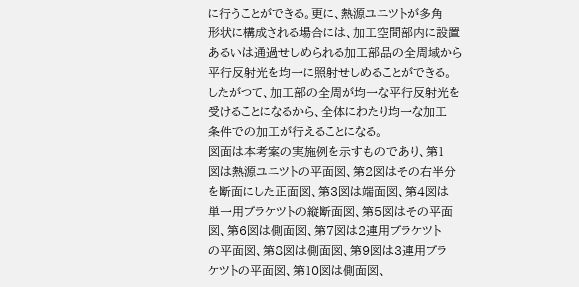に行うことができる。更に、熱源ユニツトが多角
形状に構成される場合には、加工空間部内に設置
あるいは通過せしめられる加工部品の全周域から
平行反射光を均一に照射せしめることができる。
したがつて、加工部の全周が均一な平行反射光を
受けることになるから、全体にわたり均一な加工
条件での加工が行えることになる。
図面は本考案の実施例を示すものであり、第1
図は熱源ユニツトの平面図、第2図はその右半分
を断面にした正面図、第3図は端面図、第4図は
単一用ブラケツトの縦断面図、第5図はその平面
図、第6図は側面図、第7図は2連用ブラケツト
の平面図、第8図は側面図、第9図は3連用ブラ
ケツトの平面図、第10図は側面図、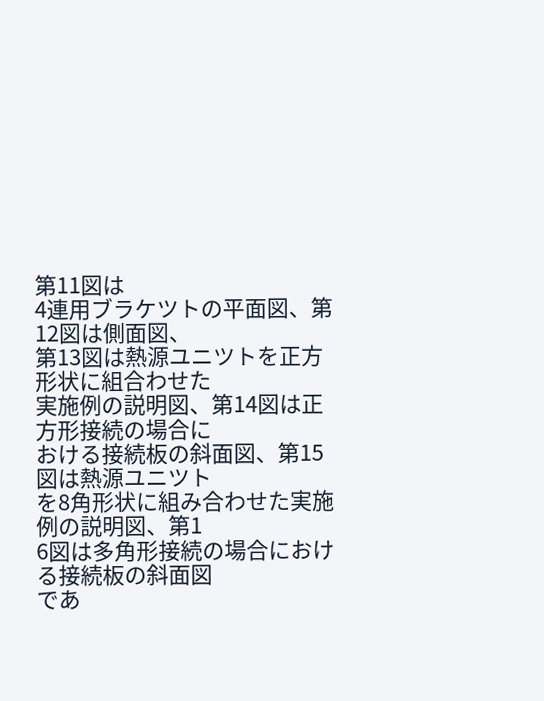第11図は
4連用ブラケツトの平面図、第12図は側面図、
第13図は熱源ユニツトを正方形状に組合わせた
実施例の説明図、第14図は正方形接続の場合に
おける接続板の斜面図、第15図は熱源ユニツト
を8角形状に組み合わせた実施例の説明図、第1
6図は多角形接続の場合における接続板の斜面図
であ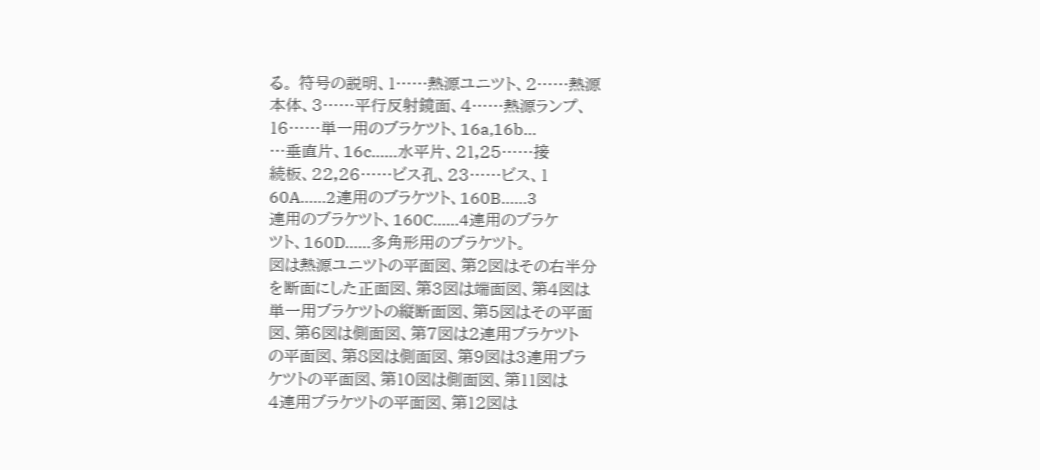る。 符号の説明、1……熱源ユニツト、2……熱源
本体、3……平行反射鏡面、4……熱源ランプ、
16……単一用のブラケツト、16a,16b…
…垂直片、16c……水平片、21,25……接
続板、22,26……ビス孔、23……ビス、1
60A……2連用のブラケツト、160B……3
連用のブラケツト、160C……4連用のブラケ
ツト、160D……多角形用のブラケツト。
図は熱源ユニツトの平面図、第2図はその右半分
を断面にした正面図、第3図は端面図、第4図は
単一用ブラケツトの縦断面図、第5図はその平面
図、第6図は側面図、第7図は2連用ブラケツト
の平面図、第8図は側面図、第9図は3連用ブラ
ケツトの平面図、第10図は側面図、第11図は
4連用ブラケツトの平面図、第12図は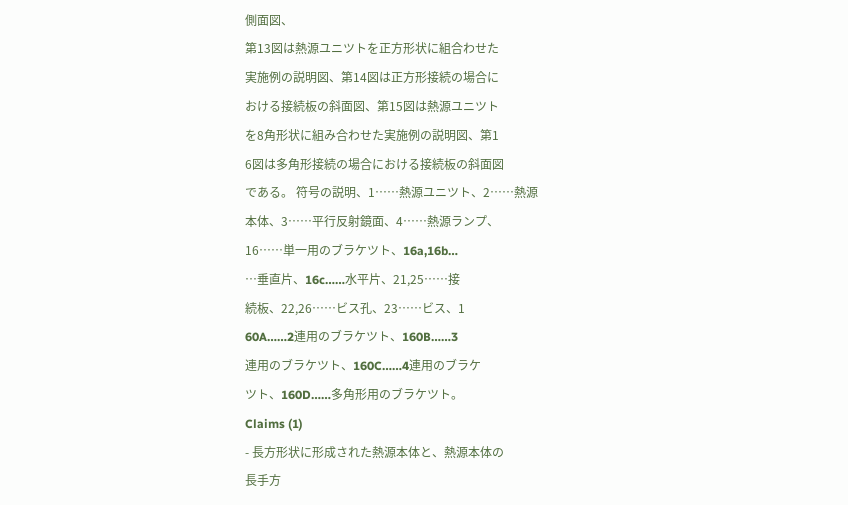側面図、
第13図は熱源ユニツトを正方形状に組合わせた
実施例の説明図、第14図は正方形接続の場合に
おける接続板の斜面図、第15図は熱源ユニツト
を8角形状に組み合わせた実施例の説明図、第1
6図は多角形接続の場合における接続板の斜面図
である。 符号の説明、1……熱源ユニツト、2……熱源
本体、3……平行反射鏡面、4……熱源ランプ、
16……単一用のブラケツト、16a,16b…
…垂直片、16c……水平片、21,25……接
続板、22,26……ビス孔、23……ビス、1
60A……2連用のブラケツト、160B……3
連用のブラケツト、160C……4連用のブラケ
ツト、160D……多角形用のブラケツト。
Claims (1)
- 長方形状に形成された熱源本体と、熱源本体の
長手方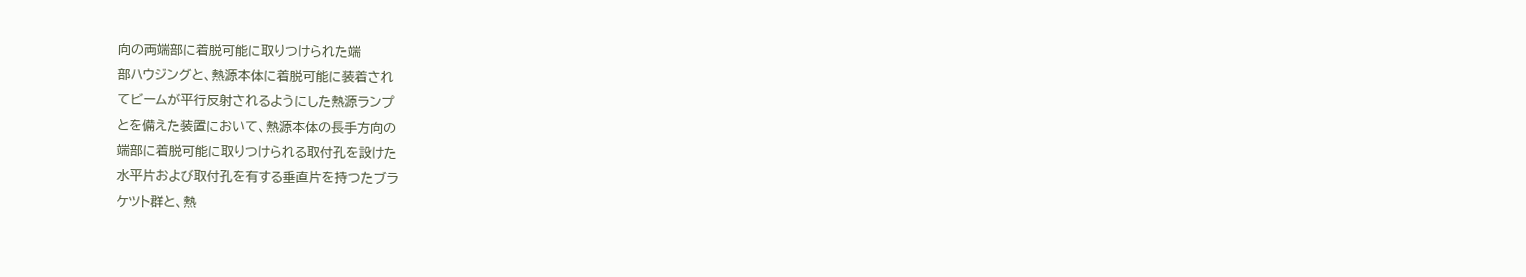向の両端部に着脱可能に取りつけられた端
部ハウジングと、熱源本体に着脱可能に装着され
てビームが平行反射されるようにした熱源ランプ
とを備えた装置において、熱源本体の長手方向の
端部に着脱可能に取りつけられる取付孔を設けた
水平片および取付孔を有する垂直片を持つたブラ
ケツト群と、熱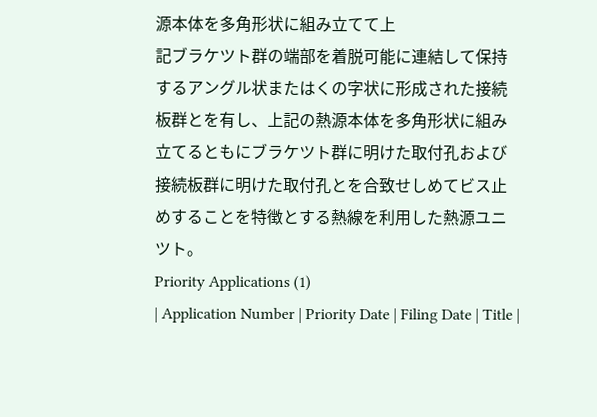源本体を多角形状に組み立てて上
記ブラケツト群の端部を着脱可能に連結して保持
するアングル状またはくの字状に形成された接続
板群とを有し、上記の熱源本体を多角形状に組み
立てるともにブラケツト群に明けた取付孔および
接続板群に明けた取付孔とを合致せしめてビス止
めすることを特徴とする熱線を利用した熱源ユニ
ツト。
Priority Applications (1)
| Application Number | Priority Date | Filing Date | Title |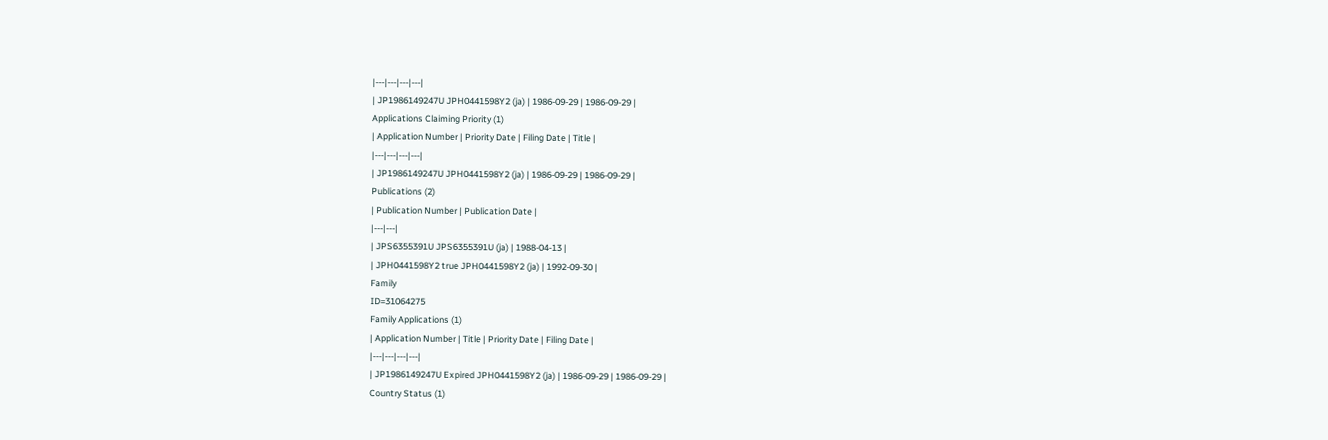|---|---|---|---|
| JP1986149247U JPH0441598Y2 (ja) | 1986-09-29 | 1986-09-29 |
Applications Claiming Priority (1)
| Application Number | Priority Date | Filing Date | Title |
|---|---|---|---|
| JP1986149247U JPH0441598Y2 (ja) | 1986-09-29 | 1986-09-29 |
Publications (2)
| Publication Number | Publication Date |
|---|---|
| JPS6355391U JPS6355391U (ja) | 1988-04-13 |
| JPH0441598Y2 true JPH0441598Y2 (ja) | 1992-09-30 |
Family
ID=31064275
Family Applications (1)
| Application Number | Title | Priority Date | Filing Date |
|---|---|---|---|
| JP1986149247U Expired JPH0441598Y2 (ja) | 1986-09-29 | 1986-09-29 |
Country Status (1)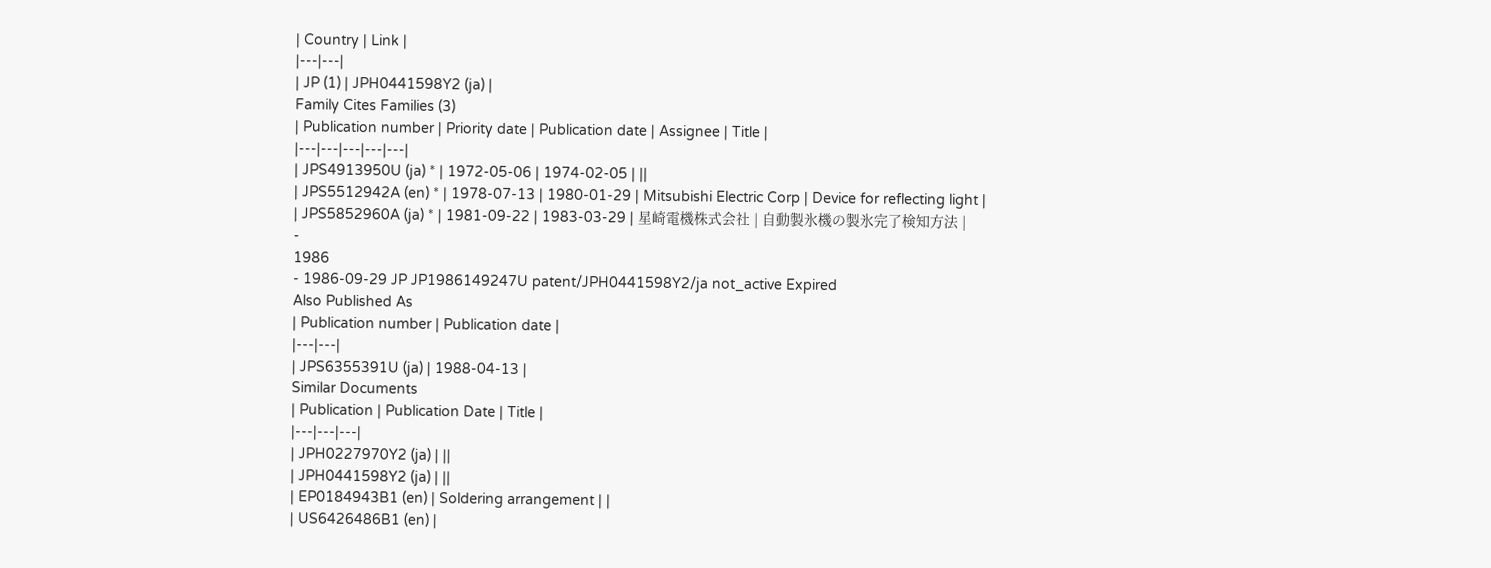| Country | Link |
|---|---|
| JP (1) | JPH0441598Y2 (ja) |
Family Cites Families (3)
| Publication number | Priority date | Publication date | Assignee | Title |
|---|---|---|---|---|
| JPS4913950U (ja) * | 1972-05-06 | 1974-02-05 | ||
| JPS5512942A (en) * | 1978-07-13 | 1980-01-29 | Mitsubishi Electric Corp | Device for reflecting light |
| JPS5852960A (ja) * | 1981-09-22 | 1983-03-29 | 星崎電機株式会社 | 自動製氷機の製氷完了検知方法 |
-
1986
- 1986-09-29 JP JP1986149247U patent/JPH0441598Y2/ja not_active Expired
Also Published As
| Publication number | Publication date |
|---|---|
| JPS6355391U (ja) | 1988-04-13 |
Similar Documents
| Publication | Publication Date | Title |
|---|---|---|
| JPH0227970Y2 (ja) | ||
| JPH0441598Y2 (ja) | ||
| EP0184943B1 (en) | Soldering arrangement | |
| US6426486B1 (en) |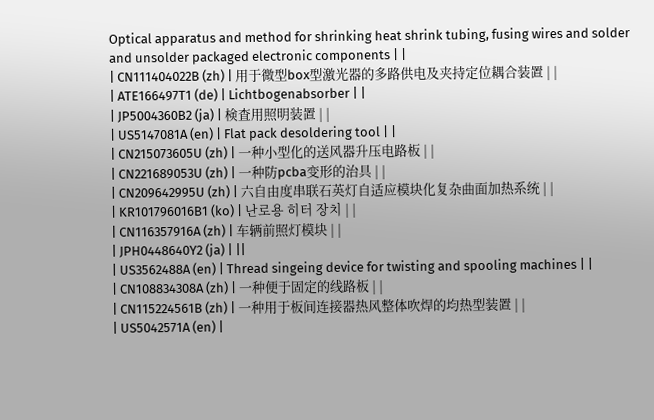Optical apparatus and method for shrinking heat shrink tubing, fusing wires and solder and unsolder packaged electronic components | |
| CN111404022B (zh) | 用于微型box型激光器的多路供电及夹持定位耦合装置 | |
| ATE166497T1 (de) | Lichtbogenabsorber | |
| JP5004360B2 (ja) | 検査用照明装置 | |
| US5147081A (en) | Flat pack desoldering tool | |
| CN215073605U (zh) | 一种小型化的送风器升压电路板 | |
| CN221689053U (zh) | 一种防pcba变形的治具 | |
| CN209642995U (zh) | 六自由度串联石英灯自适应模块化复杂曲面加热系统 | |
| KR101796016B1 (ko) | 난로용 히터 장치 | |
| CN116357916A (zh) | 车辆前照灯模块 | |
| JPH0448640Y2 (ja) | ||
| US3562488A (en) | Thread singeing device for twisting and spooling machines | |
| CN108834308A (zh) | 一种便于固定的线路板 | |
| CN115224561B (zh) | 一种用于板间连接器热风整体吹焊的均热型装置 | |
| US5042571A (en) |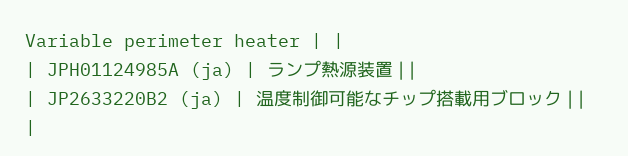Variable perimeter heater | |
| JPH01124985A (ja) | ランプ熱源装置 | |
| JP2633220B2 (ja) | 温度制御可能なチップ搭載用ブロック | |
|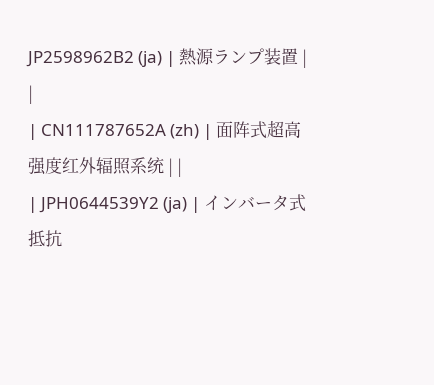JP2598962B2 (ja) | 熱源ランプ装置 | |
| CN111787652A (zh) | 面阵式超高强度红外辐照系统 | |
| JPH0644539Y2 (ja) | インバータ式抵抗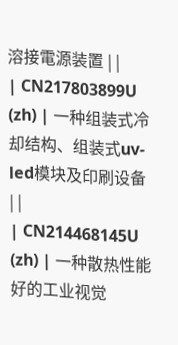溶接電源装置 | |
| CN217803899U (zh) | 一种组装式冷却结构、组装式uv-led模块及印刷设备 | |
| CN214468145U (zh) | 一种散热性能好的工业视觉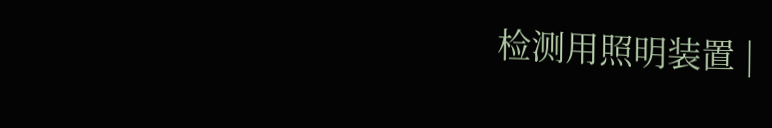检测用照明装置 |